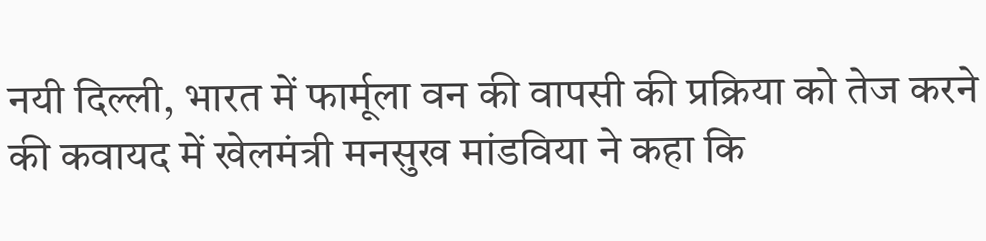नयी दिल्ली, भारत में फार्मूला वन की वापसी की प्रक्रिया को तेज करने की कवायद में खेलमंत्री मनसुख मांडविया ने कहा कि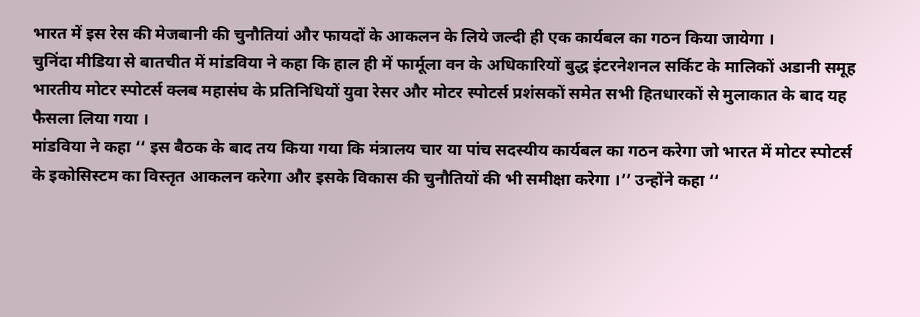भारत में इस रेस की मेजबानी की चुनौतियां और फायदों के आकलन के लिये जल्दी ही एक कार्यबल का गठन किया जायेगा ।
चुनिंदा मीडिया से बातचीत में मांडविया ने कहा कि हाल ही में फार्मूला वन के अधिकारियों बुद्ध इंटरनेशनल सर्किट के मालिकों अडानी समूह भारतीय मोटर स्पोटर्स क्लब महासंघ के प्रतिनिधियों युवा रेसर और मोटर स्पोटर्स प्रशंसकों समेत सभी हितधारकों से मुलाकात के बाद यह फैसला लिया गया ।
मांडविया ने कहा ‘‘ इस बैठक के बाद तय किया गया कि मंत्रालय चार या पांच सदस्यीय कार्यबल का गठन करेगा जो भारत में मोटर स्पोटर्स के इकोसिस्टम का विस्तृत आकलन करेगा और इसके विकास की चुनौतियों की भी समीक्षा करेगा ।’’ उन्होंने कहा ‘‘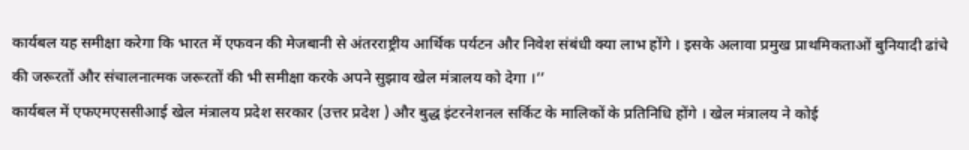कार्यबल यह समीक्षा करेगा कि भारत में एफवन की मेजबानी से अंतरराष्ट्रीय आर्थिक पर्यटन और निवेश संबंधी क्या लाभ होंगे । इसके अलावा प्रमुख प्राथमिकताओं बुनियादी ढांचे की जरूरतों और संचालनात्मक जरूरतों की भी समीक्षा करके अपने सुझाव खेल मंत्रालय को देगा ।’’
कार्यबल में एफएमएससीआई खेल मंत्रालय प्रदेश सरकार (उत्तर प्रदेश ) और बुद्ध इंटरनेशनल सर्किट के मालिकों के प्रतिनिधि होंगे । खेल मंत्रालय ने कोई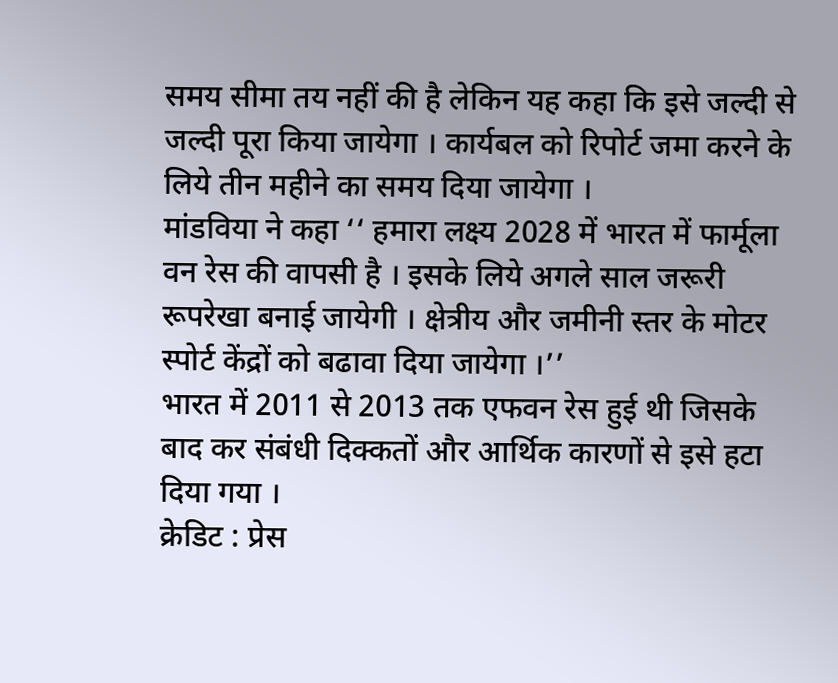समय सीमा तय नहीं की है लेकिन यह कहा कि इसे जल्दी से जल्दी पूरा किया जायेगा । कार्यबल को रिपोर्ट जमा करने के लिये तीन महीने का समय दिया जायेगा ।
मांडविया ने कहा ‘‘ हमारा लक्ष्य 2028 में भारत में फार्मूला वन रेस की वापसी है । इसके लिये अगले साल जरूरी रूपरेखा बनाई जायेगी । क्षेत्रीय और जमीनी स्तर के मोटर स्पोर्ट केंद्रों को बढावा दिया जायेगा ।’’
भारत में 2011 से 2013 तक एफवन रेस हुई थी जिसके बाद कर संबंधी दिक्कतों और आर्थिक कारणों से इसे हटा दिया गया ।
क्रेडिट : प्रेस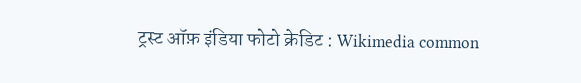ट्रस्ट ऑफ़ इंडिया फोटो क्रेडिट : Wikimedia common